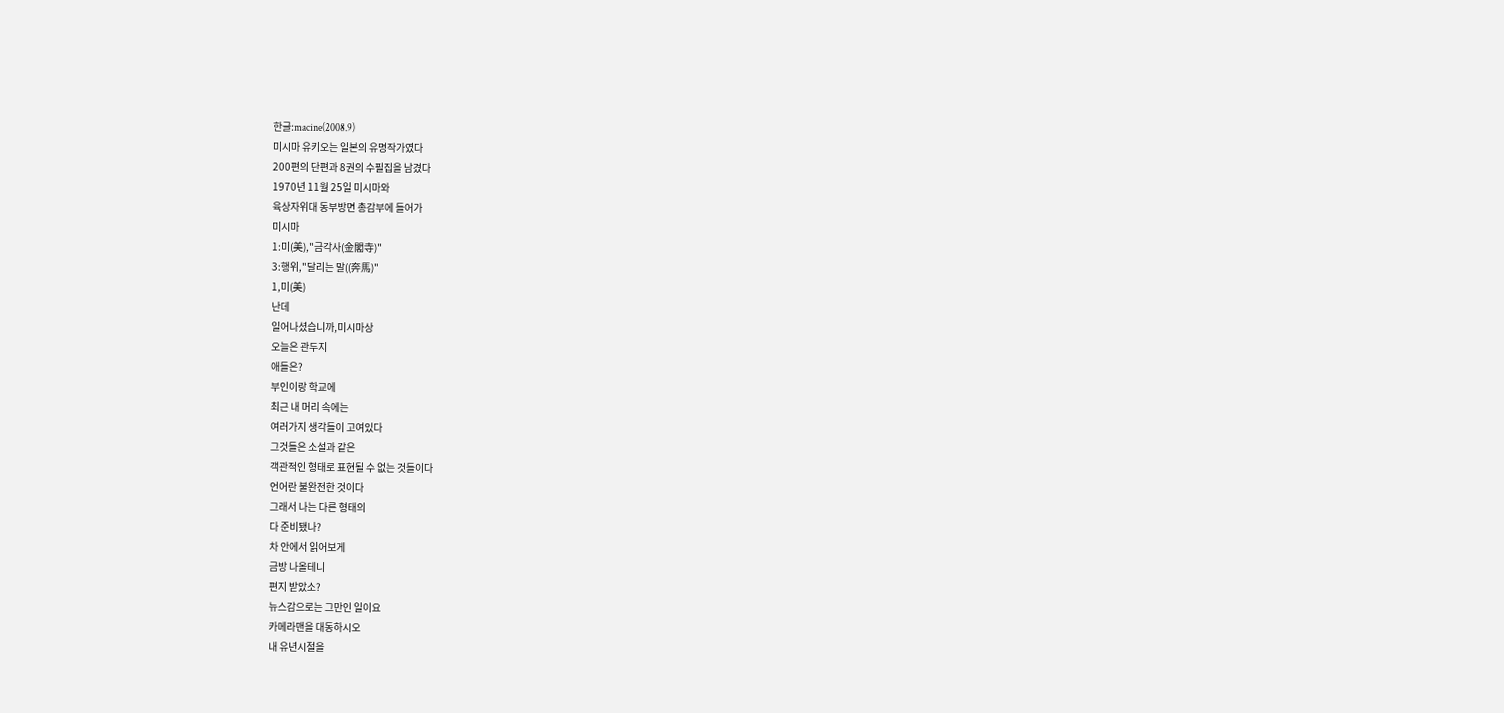한글:macine(2008.9)
미시마 유키오는 일본의 유명작가였다
200편의 단편과 8권의 수필집을 남겼다
1970년 11월 25일 미시마와
육상자위대 동부방면 총감부에 들어가
미시마
1:미(美),"금각사(金閣寺)"
3:행위,"달리는 말((奔馬)"
1,미(美)
난데
일어나셨습니까,미시마상
오늘은 관두지
애들은?
부인이랑 학교에
최근 내 머리 속에는
여러가지 생각들이 고여있다
그것들은 소설과 같은
객관적인 형태로 표현될 수 없는 것들이다
언어란 불완전한 것이다
그래서 나는 다른 형태의
다 준비됐나?
차 안에서 읽어보게
금방 나올테니
편지 받았소?
뉴스감으로는 그만인 일이요
카메라맨을 대동하시오
내 유년시절을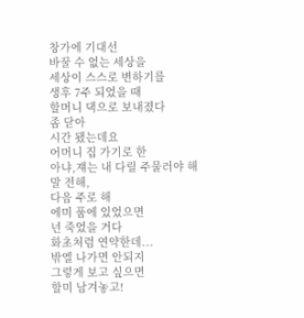창가에 기대선
바꿀 수 없는 세상을
세상이 스스로 변하기를
생후 7주 되었을 때
할머니 댁으로 보내졌다
좀 닫아
시간 됐는데요
어머니 집 가기로 한
아냐,쟤는 내 다릴 주물러야 해
말 전해,
다음 주로 해
에미 품에 있었으면
넌 죽었을 거다
화초처럼 연약한데...
밖엘 나가면 안되지
그렇게 보고 싶으면
할미 남겨놓고!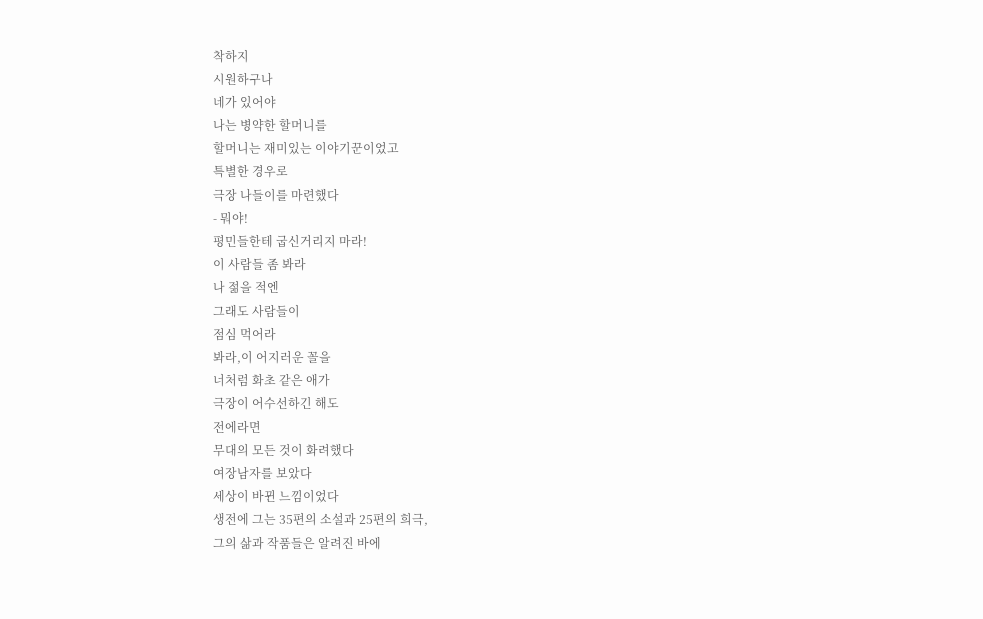착하지
시원하구나
네가 있어야
나는 병약한 할머니를
할머니는 재미있는 이야기꾼이었고
특별한 경우로
극장 나들이를 마련했다
- 뭐야!
평민들한테 굽신거리지 마라!
이 사람들 좀 봐라
나 젊을 적엔
그래도 사람들이
점심 먹어라
봐라,이 어지러운 꼴을
너처럼 화초 같은 애가
극장이 어수선하긴 해도
전에라면
무대의 모든 것이 화려했다
여장남자를 보았다
세상이 바뀐 느낌이었다
생전에 그는 35편의 소설과 25편의 희극,
그의 삶과 작품들은 알려진 바에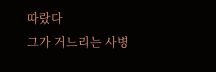따랐다
그가 거느리는 사병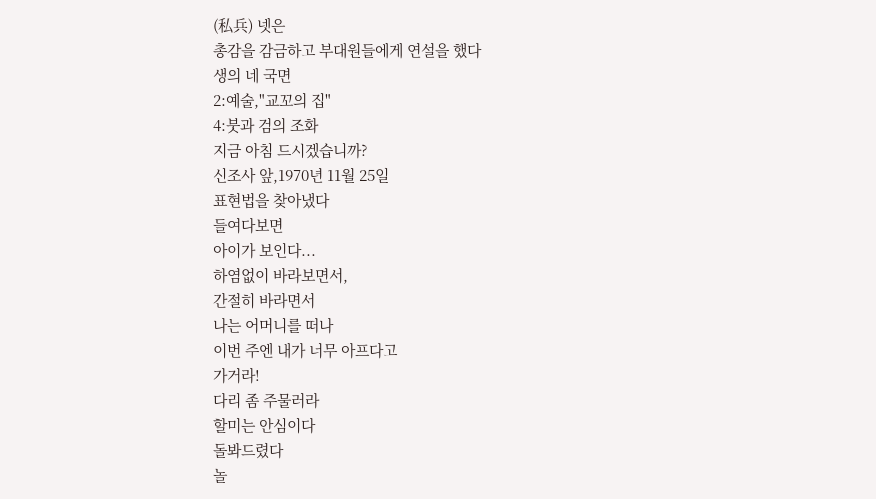(私兵) 넷은
총감을 감금하고 부대원들에게 연설을 했다
생의 네 국면
2:예술,"교꼬의 집"
4:붓과 검의 조화
지금 아침 드시겠습니까?
신조사 앞,1970년 11월 25일
표현법을 찾아냈다
들여다보면
아이가 보인다...
하염없이 바라보면서,
간절히 바라면서
나는 어머니를 떠나
이번 주엔 내가 너무 아프다고
가거라!
다리 좀 주물러라
할미는 안심이다
돌봐드렸다
놀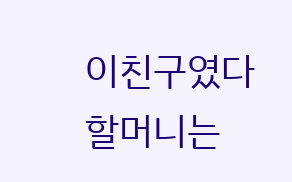이친구였다
할머니는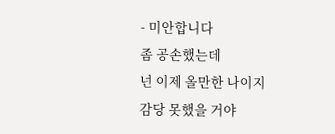- 미안합니다
좀 공손했는데
넌 이제 올만한 나이지
감당 못했을 거야